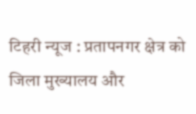टिहरी न्यूज : प्रतापनगर क्षेत्र को जिला मुख्यालय और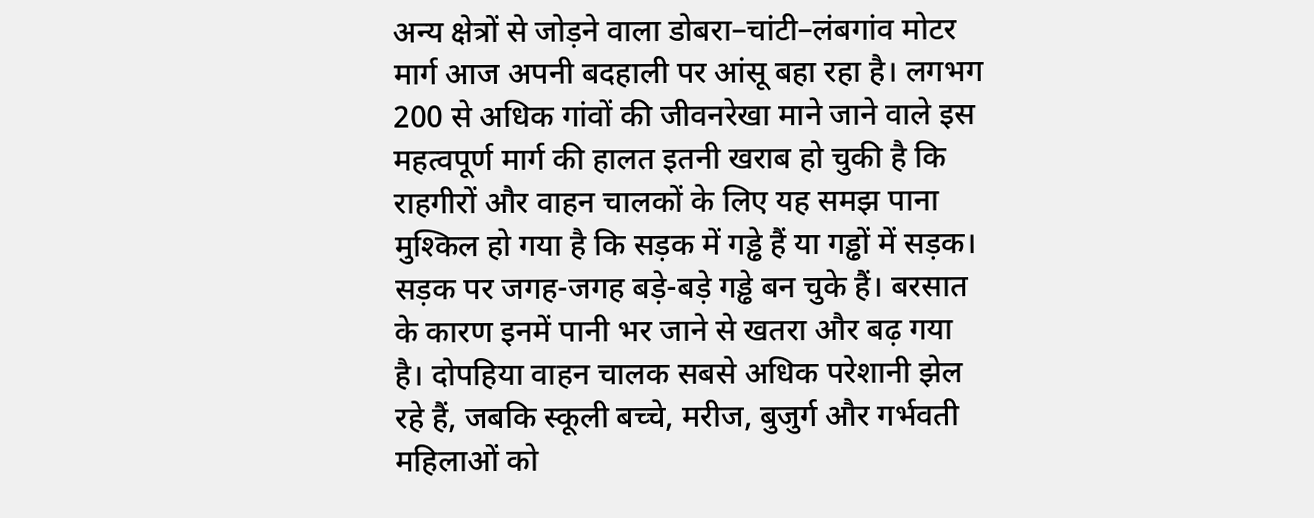अन्य क्षेत्रों से जोड़ने वाला डोबरा–चांटी–लंबगांव मोटर मार्ग आज अपनी बदहाली पर आंसू बहा रहा है। लगभग 200 से अधिक गांवों की जीवनरेखा माने जाने वाले इस महत्वपूर्ण मार्ग की हालत इतनी खराब हो चुकी है कि राहगीरों और वाहन चालकों के लिए यह समझ पाना मुश्किल हो गया है कि सड़क में गड्ढे हैं या गड्ढों में सड़क।
सड़क पर जगह-जगह बड़े-बड़े गड्ढे बन चुके हैं। बरसात के कारण इनमें पानी भर जाने से खतरा और बढ़ गया है। दोपहिया वाहन चालक सबसे अधिक परेशानी झेल रहे हैं, जबकि स्कूली बच्चे, मरीज, बुजुर्ग और गर्भवती महिलाओं को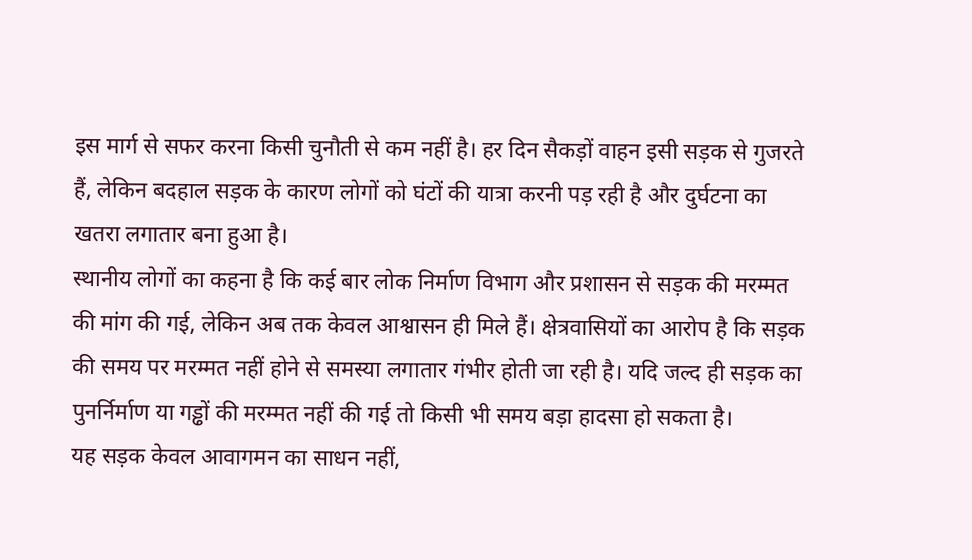इस मार्ग से सफर करना किसी चुनौती से कम नहीं है। हर दिन सैकड़ों वाहन इसी सड़क से गुजरते हैं, लेकिन बदहाल सड़क के कारण लोगों को घंटों की यात्रा करनी पड़ रही है और दुर्घटना का खतरा लगातार बना हुआ है।
स्थानीय लोगों का कहना है कि कई बार लोक निर्माण विभाग और प्रशासन से सड़क की मरम्मत की मांग की गई, लेकिन अब तक केवल आश्वासन ही मिले हैं। क्षेत्रवासियों का आरोप है कि सड़क की समय पर मरम्मत नहीं होने से समस्या लगातार गंभीर होती जा रही है। यदि जल्द ही सड़क का पुनर्निर्माण या गड्ढों की मरम्मत नहीं की गई तो किसी भी समय बड़ा हादसा हो सकता है।
यह सड़क केवल आवागमन का साधन नहीं,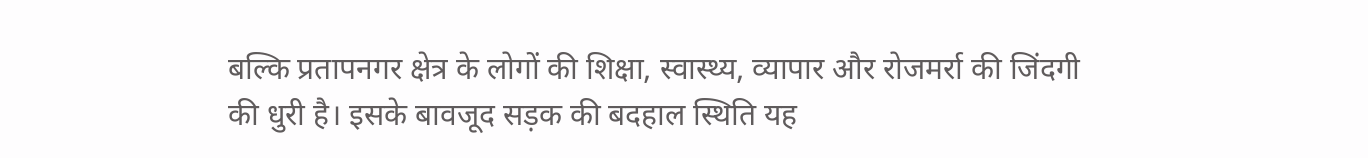बल्कि प्रतापनगर क्षेत्र के लोगों की शिक्षा, स्वास्थ्य, व्यापार और रोजमर्रा की जिंदगी की धुरी है। इसके बावजूद सड़क की बदहाल स्थिति यह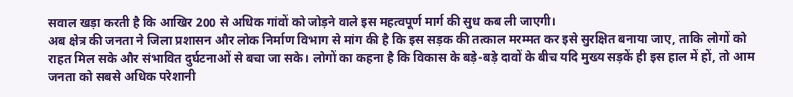सवाल खड़ा करती है कि आखिर 200 से अधिक गांवों को जोड़ने वाले इस महत्वपूर्ण मार्ग की सुध कब ली जाएगी।
अब क्षेत्र की जनता ने जिला प्रशासन और लोक निर्माण विभाग से मांग की है कि इस सड़क की तत्काल मरम्मत कर इसे सुरक्षित बनाया जाए, ताकि लोगों को राहत मिल सके और संभावित दुर्घटनाओं से बचा जा सके। लोगों का कहना है कि विकास के बड़े-बड़े दावों के बीच यदि मुख्य सड़कें ही इस हाल में हों, तो आम जनता को सबसे अधिक परेशानी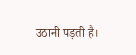उठानी पड़ती है।